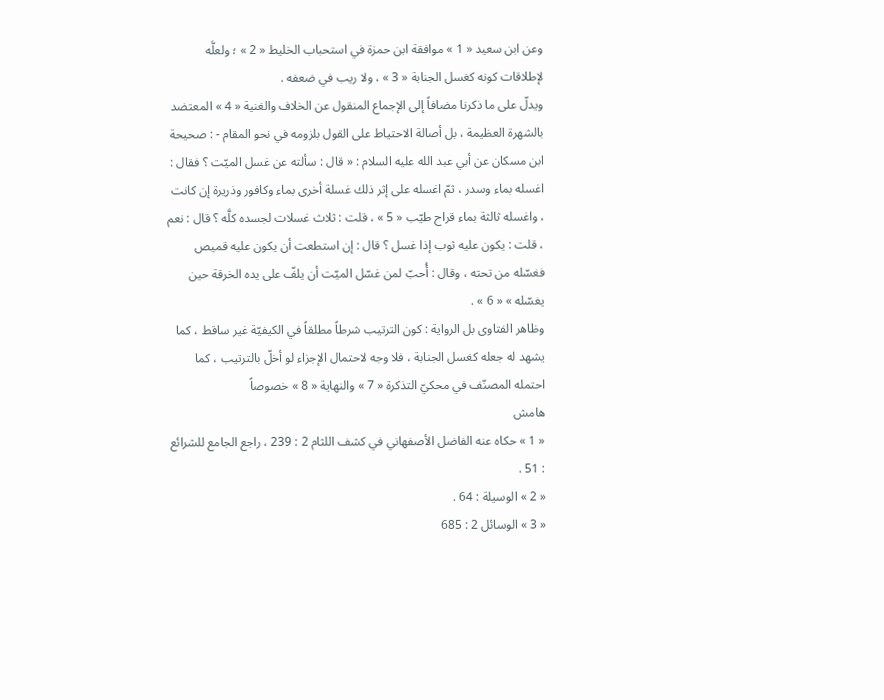وعن ابن سعيد « 1 » موافقة ابن حمزة في استحباب الخليط « 2 » ؛ ولعلَّه لإطلاقات كونه كغسل الجنابة « 3 » ، ولا ريب في ضعفه .
ويدلّ على ما ذكرنا مضافاً إلى الإجماع المنقول عن الخلاف والغنية « 4 » المعتضد بالشهرة العظيمة ، بل أصالة الاحتياط على القول بلزومه في نحو المقام - : صحيحة ابن مسكان عن أبي عبد الله عليه السلام : « قال : سألته عن غسل الميّت ؟ فقال : اغسله بماء وسدر ، ثمّ اغسله على إثر ذلك غسلة أخرى بماء وكافور وذريرة إن كانت ، واغسله ثالثة بماء قراح طيّب « 5 » ، قلت : ثلاث غسلات لجسده كلَّه ؟ قال : نعم ، قلت : يكون عليه ثوب إذا غسل ؟ قال : إن استطعت أن يكون عليه قميص فغسّله من تحته ، وقال : أُحبّ لمن غسّل الميّت أن يلفّ على يده الخرقة حين يغسّله » « 6 » .
وظاهر الفتاوى بل الرواية : كون الترتيب شرطاً مطلقاً في الكيفيّة غير ساقط ، كما يشهد له جعله كغسل الجنابة ، فلا وجه لاحتمال الإجزاء لو أخلّ بالترتيب ، كما احتمله المصنّف في محكيّ التذكرة « 7 » والنهاية « 8 » خصوصاً
هامش
« 1 » حكاه عنه الفاضل الأصفهاني في كشف اللثام 2 : 239 ، راجع الجامع للشرائع : 51 .
« 2 » الوسيلة : 64 .
« 3 » الوسائل 2 : 685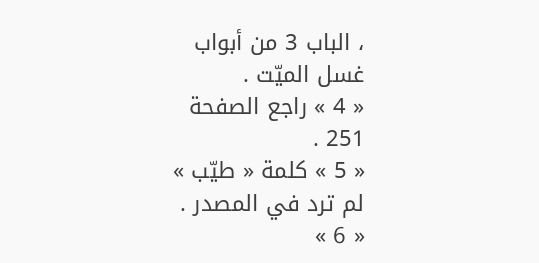، الباب 3 من أبواب غسل الميّت .
« 4 » راجع الصفحة 251 .
« 5 » كلمة « طيّب » لم ترد في المصدر .
« 6 »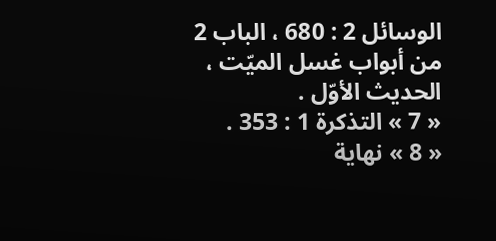الوسائل 2 : 680 ، الباب 2 من أبواب غسل الميّت ، الحديث الأوّل .
« 7 » التذكرة 1 : 353 .
« 8 » نهاية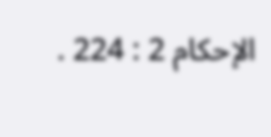الإحكام 2 : 224 .